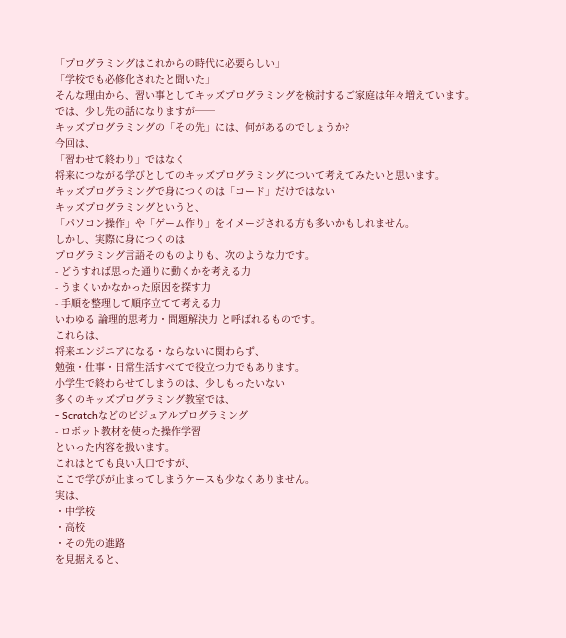「プログラミングはこれからの時代に必要らしい」
「学校でも必修化されたと聞いた」
そんな理由から、習い事としてキッズプログラミングを検討するご家庭は年々増えています。
では、少し先の話になりますが──
キッズプログラミングの「その先」には、何があるのでしょうか?
今回は、
「習わせて終わり」ではなく
将来につながる学びとしてのキッズプログラミングについて考えてみたいと思います。
キッズプログラミングで身につくのは「コード」だけではない
キッズプログラミングというと、
「パソコン操作」や「ゲーム作り」をイメージされる方も多いかもしれません。
しかし、実際に身につくのは
プログラミング言語そのものよりも、次のような力です。
- どうすれば思った通りに動くかを考える力
- うまくいかなかった原因を探す力
- 手順を整理して順序立てて考える力
いわゆる 論理的思考力・問題解決力 と呼ばれるものです。
これらは、
将来エンジニアになる・ならないに関わらず、
勉強・仕事・日常生活すべてで役立つ力でもあります。
小学生で終わらせてしまうのは、少しもったいない
多くのキッズプログラミング教室では、
- Scratchなどのビジュアルプログラミング
- ロボット教材を使った操作学習
といった内容を扱います。
これはとても良い入口ですが、
ここで学びが止まってしまうケースも少なくありません。
実は、
・中学校
・高校
・その先の進路
を見据えると、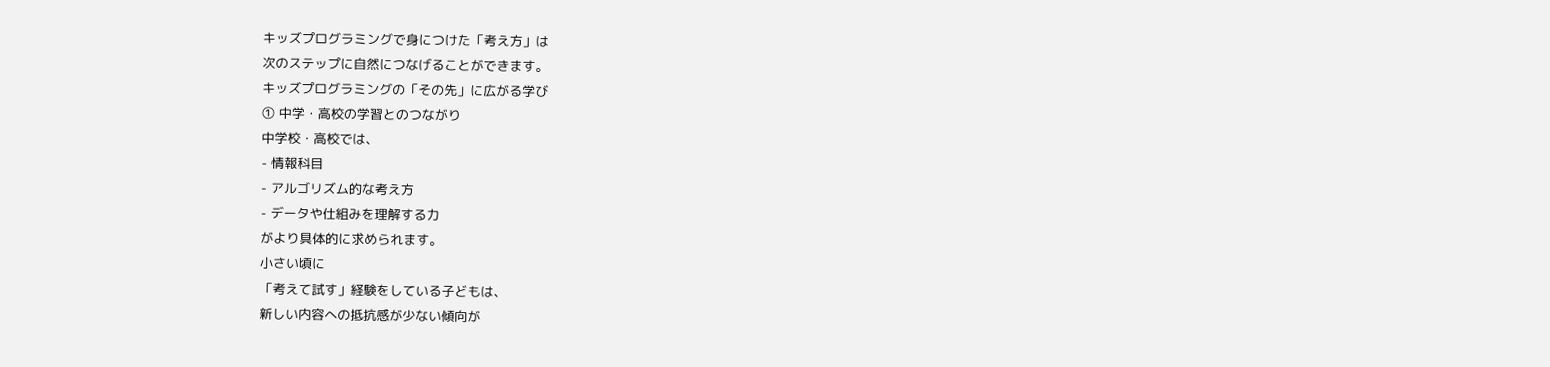キッズプログラミングで身につけた「考え方」は
次のステップに自然につなげることができます。
キッズプログラミングの「その先」に広がる学び
① 中学・高校の学習とのつながり
中学校・高校では、
- 情報科目
- アルゴリズム的な考え方
- データや仕組みを理解する力
がより具体的に求められます。
小さい頃に
「考えて試す」経験をしている子どもは、
新しい内容への抵抗感が少ない傾向が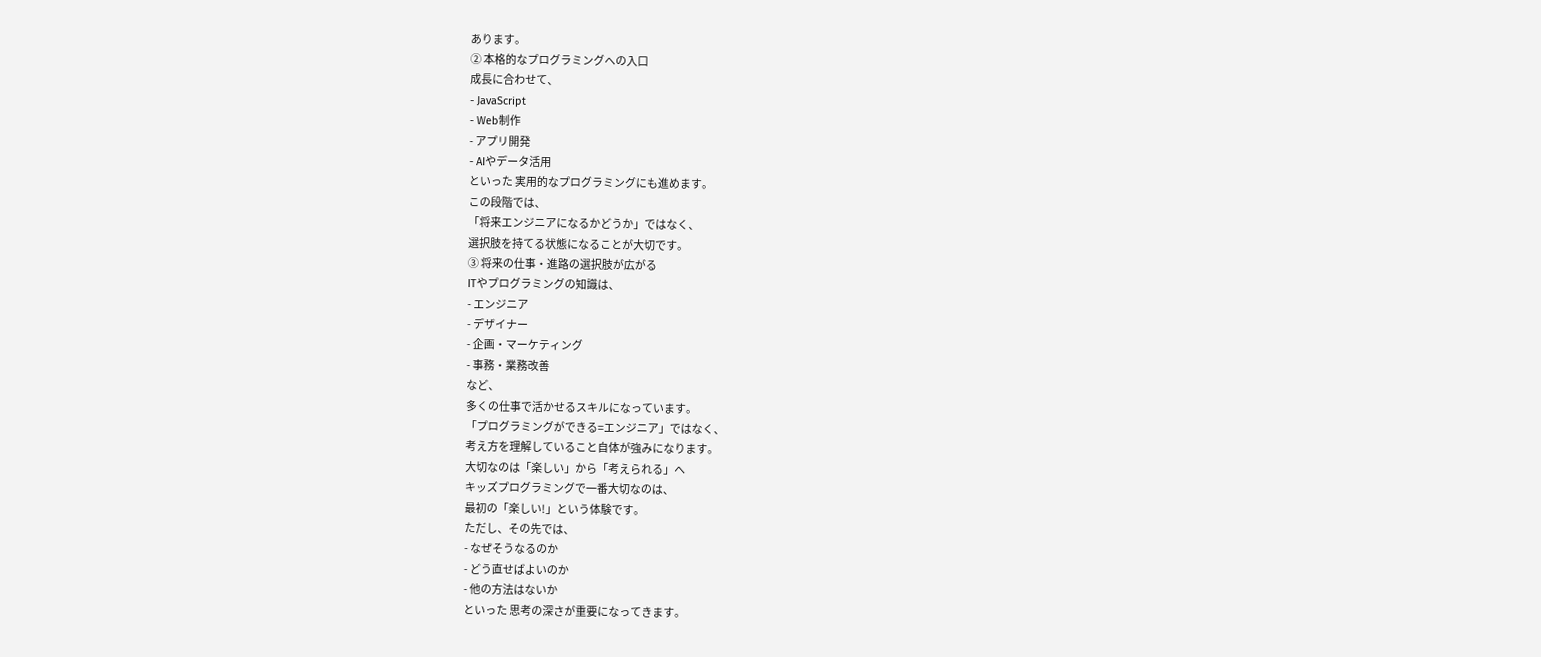あります。
② 本格的なプログラミングへの入口
成長に合わせて、
- JavaScript
- Web制作
- アプリ開発
- AIやデータ活用
といった 実用的なプログラミングにも進めます。
この段階では、
「将来エンジニアになるかどうか」ではなく、
選択肢を持てる状態になることが大切です。
③ 将来の仕事・進路の選択肢が広がる
ITやプログラミングの知識は、
- エンジニア
- デザイナー
- 企画・マーケティング
- 事務・業務改善
など、
多くの仕事で活かせるスキルになっています。
「プログラミングができる=エンジニア」ではなく、
考え方を理解していること自体が強みになります。
大切なのは「楽しい」から「考えられる」へ
キッズプログラミングで一番大切なのは、
最初の「楽しい!」という体験です。
ただし、その先では、
- なぜそうなるのか
- どう直せばよいのか
- 他の方法はないか
といった 思考の深さが重要になってきます。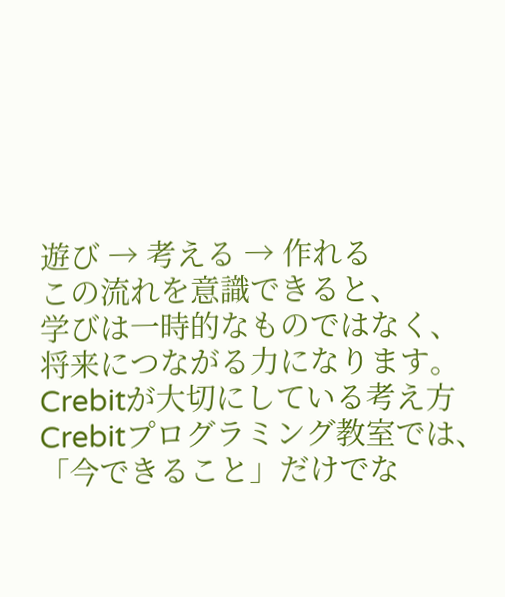遊び → 考える → 作れる
この流れを意識できると、
学びは一時的なものではなく、
将来につながる力になります。
Crebitが大切にしている考え方
Crebitプログラミング教室では、
「今できること」だけでな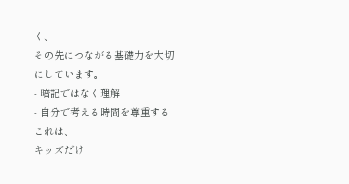く、
その先につながる基礎力を大切にしています。
- 暗記ではなく理解
- 自分で考える時間を尊重する
これは、
キッズだけ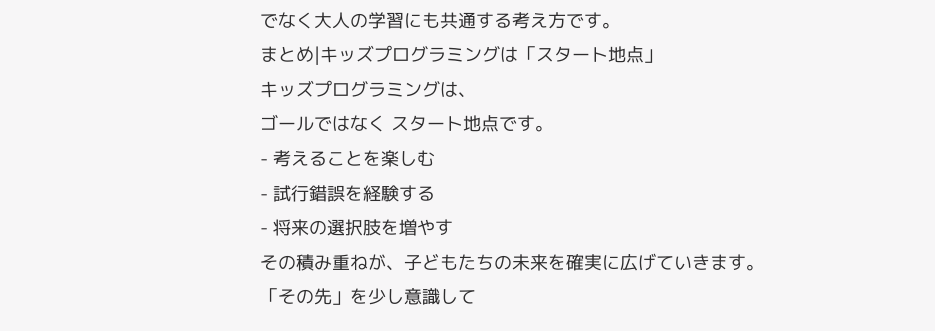でなく大人の学習にも共通する考え方です。
まとめ|キッズプログラミングは「スタート地点」
キッズプログラミングは、
ゴールではなく スタート地点です。
- 考えることを楽しむ
- 試行錯誤を経験する
- 将来の選択肢を増やす
その積み重ねが、子どもたちの未来を確実に広げていきます。
「その先」を少し意識して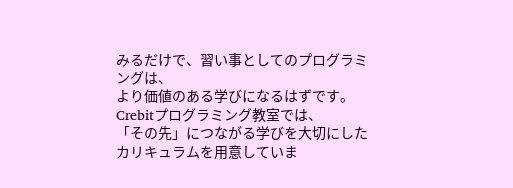みるだけで、習い事としてのプログラミングは、
より価値のある学びになるはずです。
Crebitプログラミング教室では、
「その先」につながる学びを大切にしたカリキュラムを用意していま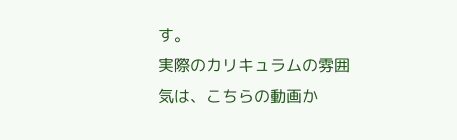す。
実際のカリキュラムの雰囲気は、こちらの動画か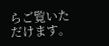らご覧いただけます。